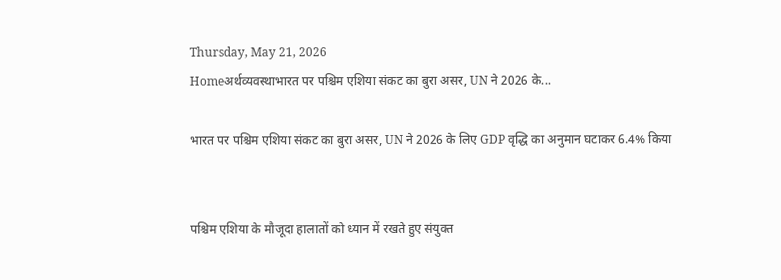Thursday, May 21, 2026
Homeअर्थव्यवस्थाभारत पर पश्चिम एशिया संकट का बुरा असर, UN ने 2026 के...

भारत पर पश्चिम एशिया संकट का बुरा असर, UN ने 2026 के लिए GDP वृद्धि का अनुमान घटाकर 6.4% किया


पश्चिम एशिया के मौजूदा हालातों को ध्यान में रखते हुए संयुक्त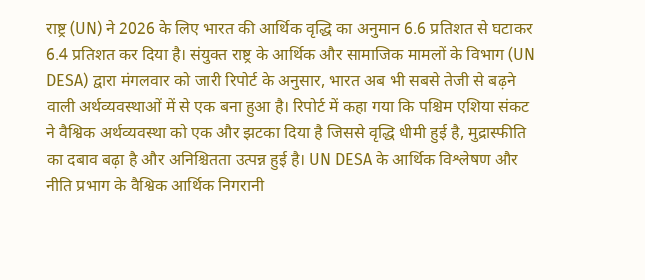राष्ट्र (UN) ने 2026 के लिए भारत की आर्थिक वृद्धि का अनुमान 6.6 प्रतिशत से घटाकर 6.4 प्रतिशत कर दिया है। संयुक्त राष्ट्र के आर्थिक और सामाजिक मामलों के विभाग (UN DESA) द्वारा मंगलवार को जारी रिपोर्ट के अनुसार, भारत अब भी सबसे तेजी से बढ़ने वाली अर्थव्यवस्थाओं में से एक बना हुआ है। रिपोर्ट में कहा गया कि पश्चिम एशिया संकट ने वैश्विक अर्थव्यवस्था को एक और झटका दिया है जिससे वृद्धि धीमी हुई है, मुद्रास्फीति का दबाव बढ़ा है और अनिश्चितता उत्पन्न हुई है। UN DESA के आर्थिक विश्लेषण और नीति प्रभाग के वैश्विक आर्थिक निगरानी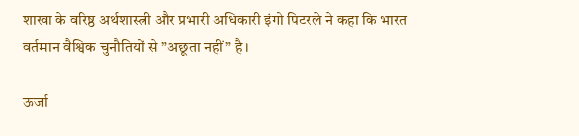शाखा के वरिष्ठ अर्थशास्त्री और प्रभारी अधिकारी इंगो पिटरले ने कहा कि भारत वर्तमान वैश्विक चुनौतियों से ”अछूता नहीं” है।

ऊर्जा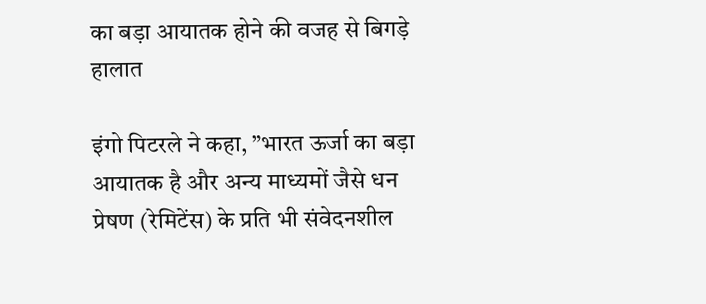का बड़ा आयातक होने की वजह से बिगड़े हालात

इंगो पिटरले ने कहा, ”भारत ऊर्जा का बड़ा आयातक है और अन्य माध्यमों जैसे धन प्रेषण (रेमिटेंस) के प्रति भी संवेदनशील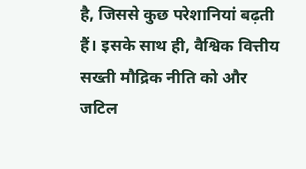है, जिससे कुछ परेशानियां बढ़ती हैं। इसके साथ ही, वैश्विक वित्तीय सख्ती मौद्रिक नीति को और जटिल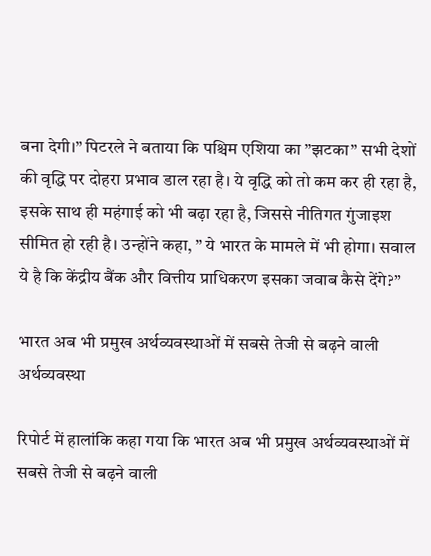बना देगी।” पिटरले ने बताया कि पश्चिम एशिया का ”झटका” सभी देशों की वृद्धि पर दोहरा प्रभाव डाल रहा है। ये वृद्धि को तो कम कर ही रहा है, इसके साथ ही महंगाई को भी बढ़ा रहा है, जिससे नीतिगत गुंजाइश सीमित हो रही है। उन्होंने कहा, ” ये भारत के मामले में भी होगा। सवाल ये है कि केंद्रीय बैंक और वित्तीय प्राधिकरण इसका जवाब कैसे देंगे?”

भारत अब भी प्रमुख अर्थव्यवस्थाओं में सबसे तेजी से बढ़ने वाली अर्थव्यवस्था

रिपोर्ट में हालांकि कहा गया कि भारत अब भी प्रमुख अर्थव्यवस्थाओं में सबसे तेजी से बढ़ने वाली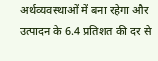अर्थव्यवस्थाओं में बना रहेगा और उत्पादन के 6.4 प्रतिशत की दर से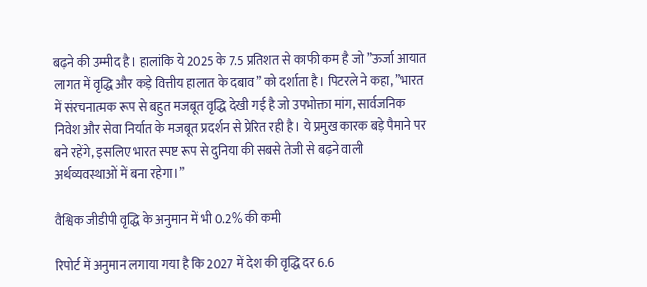बढ़ने की उम्मीद है। हालांकि ये 2025 के 7.5 प्रतिशत से काफी कम है जो ”ऊर्जा आयात लागत में वृद्धि और कड़े वित्तीय हालात के दबाव” को दर्शाता है। पिटरले ने कहा, ”भारत में संरचनात्मक रूप से बहुत मजबूत वृद्धि देखी गई है जो उपभोक्ता मांग, सार्वजनिक निवेश और सेवा निर्यात के मजबूत प्रदर्शन से प्रेरित रही है। ये प्रमुख कारक बड़े पैमाने पर बने रहेंगे, इसलिए भारत स्पष्ट रूप से दुनिया की सबसे तेजी से बढ़ने वाली अर्थव्यवस्थाओं में बना रहेगा।”

वैश्विक जीडीपी वृद्धि के अनुमान में भी 0.2% की कमी

रिपोर्ट में अनुमान लगाया गया है कि 2027 में देश की वृद्धि दर 6.6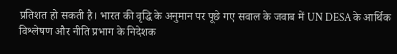प्रतिशत हो सकती है। भारत की वृद्धि के अनुमान पर पूछे गए सवाल के जवाब में UN DESA के आर्थिक विश्लेषण और नीति प्रभाग के निदेशक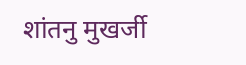शांतनु मुखर्जी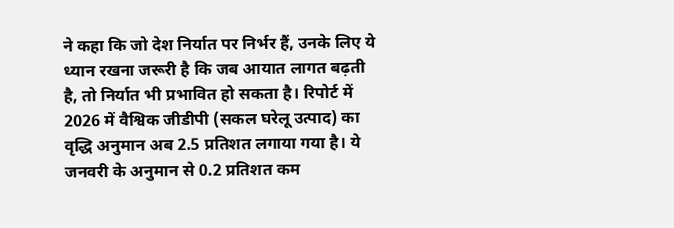ने कहा कि जो देश निर्यात पर निर्भर हैं, उनके लिए ये ध्यान रखना जरूरी है कि जब आयात लागत बढ़ती है, तो निर्यात भी प्रभावित हो सकता है। रिपोर्ट में 2026 में वैश्विक जीडीपी (सकल घरेलू उत्पाद) का वृद्धि अनुमान अब 2.5 प्रतिशत लगाया गया है। ये जनवरी के अनुमान से 0.2 प्रतिशत कम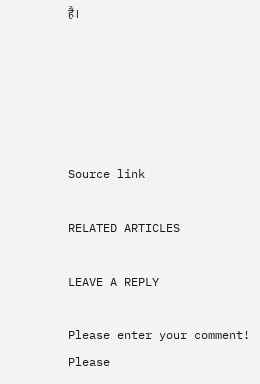है।





Source link

RELATED ARTICLES

LEAVE A REPLY

Please enter your comment!
Please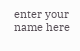enter your name here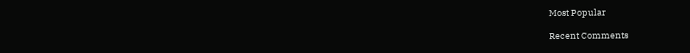Most Popular

Recent Comments